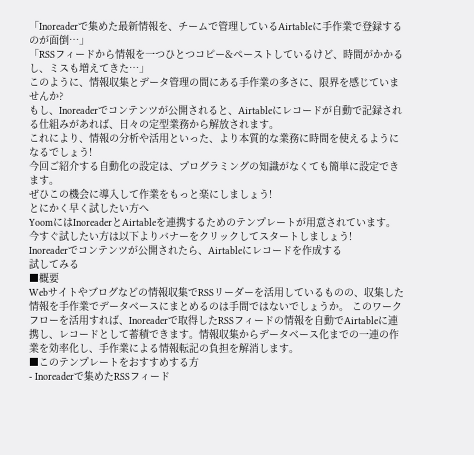「Inoreaderで集めた最新情報を、チームで管理しているAirtableに手作業で登録するのが面倒…」
「RSSフィードから情報を一つひとつコピー&ペーストしているけど、時間がかかるし、ミスも増えてきた…」
このように、情報収集とデータ管理の間にある手作業の多さに、限界を感じていませんか?
もし、Inoreaderでコンテンツが公開されると、Airtableにレコードが自動で記録される仕組みがあれば、日々の定型業務から解放されます。
これにより、情報の分析や活用といった、より本質的な業務に時間を使えるようになるでしょう!
今回ご紹介する自動化の設定は、プログラミングの知識がなくても簡単に設定できます。
ぜひこの機会に導入して作業をもっと楽にしましょう!
とにかく早く試したい方へ
YoomにはInoreaderとAirtableを連携するためのテンプレートが用意されています。
今すぐ試したい方は以下よりバナーをクリックしてスタートしましょう!
Inoreaderでコンテンツが公開されたら、Airtableにレコードを作成する
試してみる
■概要
Webサイトやブログなどの情報収集でRSSリーダーを活用しているものの、収集した情報を手作業でデータベースにまとめるのは手間ではないでしょうか。 このワークフローを活用すれば、Inoreaderで取得したRSSフィードの情報を自動でAirtableに連携し、レコードとして蓄積できます。情報収集からデータベース化までの一連の作業を効率化し、手作業による情報転記の負担を解消します。
■このテンプレートをおすすめする方
- Inoreaderで集めたRSSフィード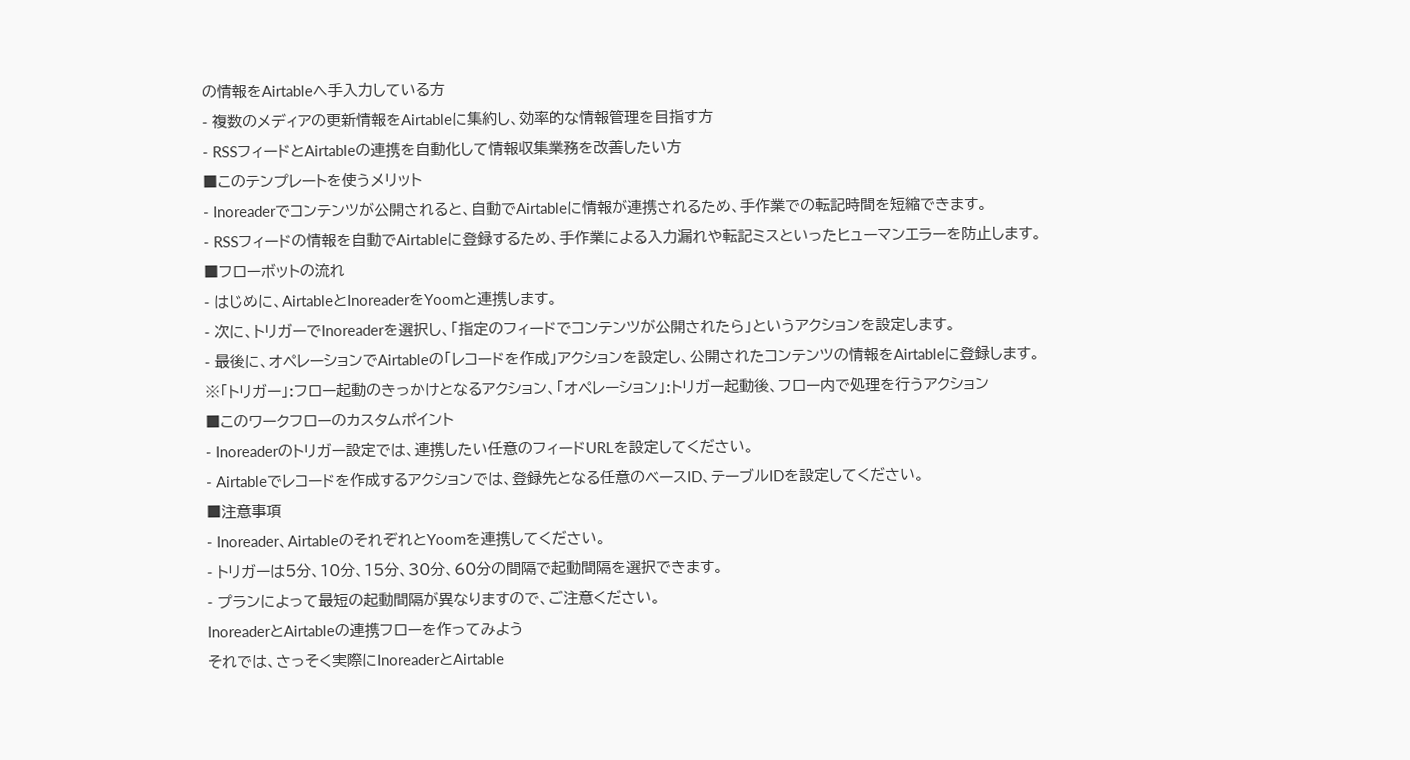の情報をAirtableへ手入力している方
- 複数のメディアの更新情報をAirtableに集約し、効率的な情報管理を目指す方
- RSSフィードとAirtableの連携を自動化して情報収集業務を改善したい方
■このテンプレートを使うメリット
- Inoreaderでコンテンツが公開されると、自動でAirtableに情報が連携されるため、手作業での転記時間を短縮できます。
- RSSフィードの情報を自動でAirtableに登録するため、手作業による入力漏れや転記ミスといったヒューマンエラーを防止します。
■フローボットの流れ
- はじめに、AirtableとInoreaderをYoomと連携します。
- 次に、トリガーでInoreaderを選択し、「指定のフィードでコンテンツが公開されたら」というアクションを設定します。
- 最後に、オペレーションでAirtableの「レコードを作成」アクションを設定し、公開されたコンテンツの情報をAirtableに登録します。
※「トリガー」:フロー起動のきっかけとなるアクション、「オペレーション」:トリガー起動後、フロー内で処理を行うアクション
■このワークフローのカスタムポイント
- Inoreaderのトリガー設定では、連携したい任意のフィードURLを設定してください。
- Airtableでレコードを作成するアクションでは、登録先となる任意のベースID、テーブルIDを設定してください。
■注意事項
- Inoreader、AirtableのそれぞれとYoomを連携してください。
- トリガーは5分、10分、15分、30分、60分の間隔で起動間隔を選択できます。
- プランによって最短の起動間隔が異なりますので、ご注意ください。
InoreaderとAirtableの連携フローを作ってみよう
それでは、さっそく実際にInoreaderとAirtable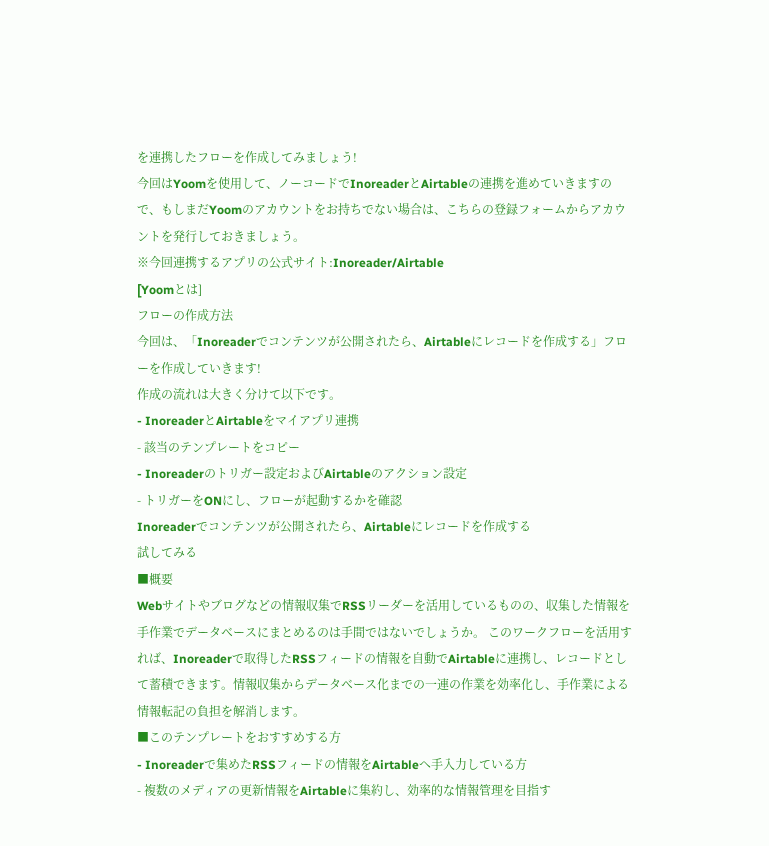を連携したフローを作成してみましょう!
今回はYoomを使用して、ノーコードでInoreaderとAirtableの連携を進めていきますので、もしまだYoomのアカウントをお持ちでない場合は、こちらの登録フォームからアカウントを発行しておきましょう。
※今回連携するアプリの公式サイト:Inoreader/Airtable
[Yoomとは]
フローの作成方法
今回は、「Inoreaderでコンテンツが公開されたら、Airtableにレコードを作成する」フローを作成していきます!
作成の流れは大きく分けて以下です。
- InoreaderとAirtableをマイアプリ連携
- 該当のテンプレートをコピー
- Inoreaderのトリガー設定およびAirtableのアクション設定
- トリガーをONにし、フローが起動するかを確認
Inoreaderでコンテンツが公開されたら、Airtableにレコードを作成する
試してみる
■概要
Webサイトやブログなどの情報収集でRSSリーダーを活用しているものの、収集した情報を手作業でデータベースにまとめるのは手間ではないでしょうか。 このワークフローを活用すれば、Inoreaderで取得したRSSフィードの情報を自動でAirtableに連携し、レコードとして蓄積できます。情報収集からデータベース化までの一連の作業を効率化し、手作業による情報転記の負担を解消します。
■このテンプレートをおすすめする方
- Inoreaderで集めたRSSフィードの情報をAirtableへ手入力している方
- 複数のメディアの更新情報をAirtableに集約し、効率的な情報管理を目指す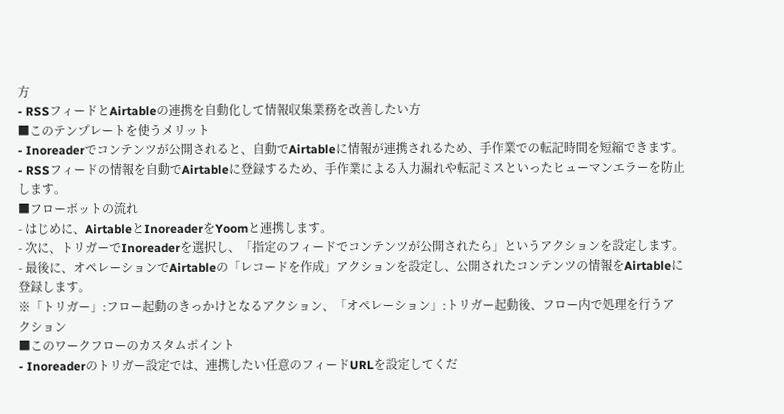方
- RSSフィードとAirtableの連携を自動化して情報収集業務を改善したい方
■このテンプレートを使うメリット
- Inoreaderでコンテンツが公開されると、自動でAirtableに情報が連携されるため、手作業での転記時間を短縮できます。
- RSSフィードの情報を自動でAirtableに登録するため、手作業による入力漏れや転記ミスといったヒューマンエラーを防止します。
■フローボットの流れ
- はじめに、AirtableとInoreaderをYoomと連携します。
- 次に、トリガーでInoreaderを選択し、「指定のフィードでコンテンツが公開されたら」というアクションを設定します。
- 最後に、オペレーションでAirtableの「レコードを作成」アクションを設定し、公開されたコンテンツの情報をAirtableに登録します。
※「トリガー」:フロー起動のきっかけとなるアクション、「オペレーション」:トリガー起動後、フロー内で処理を行うアクション
■このワークフローのカスタムポイント
- Inoreaderのトリガー設定では、連携したい任意のフィードURLを設定してくだ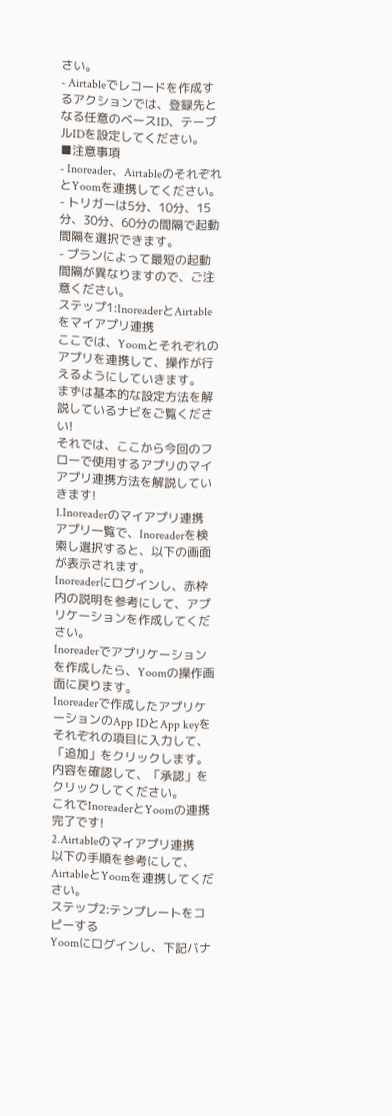さい。
- Airtableでレコードを作成するアクションでは、登録先となる任意のベースID、テーブルIDを設定してください。
■注意事項
- Inoreader、AirtableのそれぞれとYoomを連携してください。
- トリガーは5分、10分、15分、30分、60分の間隔で起動間隔を選択できます。
- プランによって最短の起動間隔が異なりますので、ご注意ください。
ステップ1:InoreaderとAirtableをマイアプリ連携
ここでは、Yoomとそれぞれのアプリを連携して、操作が行えるようにしていきます。
まずは基本的な設定方法を解説しているナビをご覧ください!
それでは、ここから今回のフローで使用するアプリのマイアプリ連携方法を解説していきます!
1.Inoreaderのマイアプリ連携
アプリ一覧で、Inoreaderを検索し選択すると、以下の画面が表示されます。
Inoreaderにログインし、赤枠内の説明を参考にして、アプリケーションを作成してください。
Inoreaderでアプリケーションを作成したら、Yoomの操作画面に戻ります。
Inoreaderで作成したアプリケーションのApp IDとApp keyをそれぞれの項目に入力して、「追加」をクリックします。
内容を確認して、「承認」をクリックしてください。
これでInoreaderとYoomの連携完了です!
2.Airtableのマイアプリ連携
以下の手順を参考にして、AirtableとYoomを連携してください。
ステップ2:テンプレートをコピーする
Yoomにログインし、下記バナ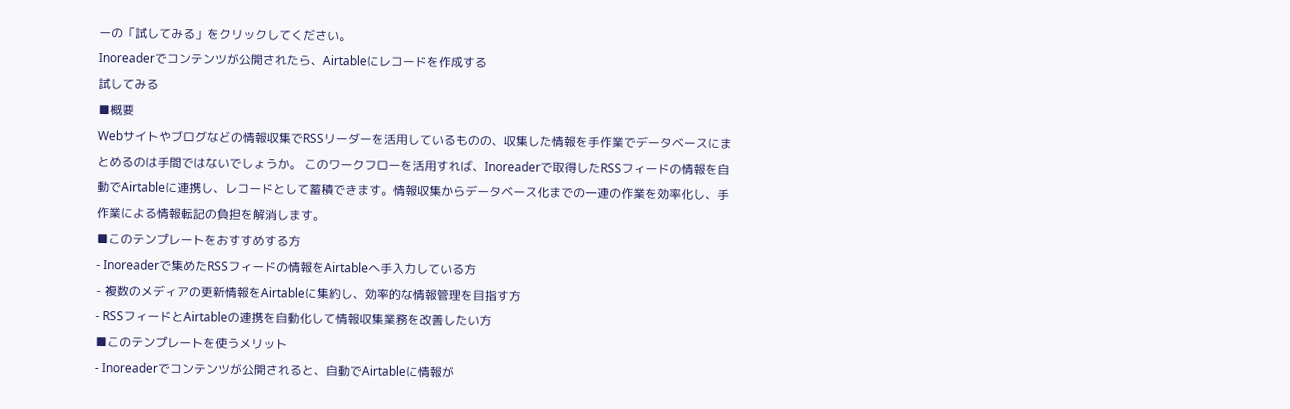ーの「試してみる」をクリックしてください。
Inoreaderでコンテンツが公開されたら、Airtableにレコードを作成する
試してみる
■概要
Webサイトやブログなどの情報収集でRSSリーダーを活用しているものの、収集した情報を手作業でデータベースにまとめるのは手間ではないでしょうか。 このワークフローを活用すれば、Inoreaderで取得したRSSフィードの情報を自動でAirtableに連携し、レコードとして蓄積できます。情報収集からデータベース化までの一連の作業を効率化し、手作業による情報転記の負担を解消します。
■このテンプレートをおすすめする方
- Inoreaderで集めたRSSフィードの情報をAirtableへ手入力している方
- 複数のメディアの更新情報をAirtableに集約し、効率的な情報管理を目指す方
- RSSフィードとAirtableの連携を自動化して情報収集業務を改善したい方
■このテンプレートを使うメリット
- Inoreaderでコンテンツが公開されると、自動でAirtableに情報が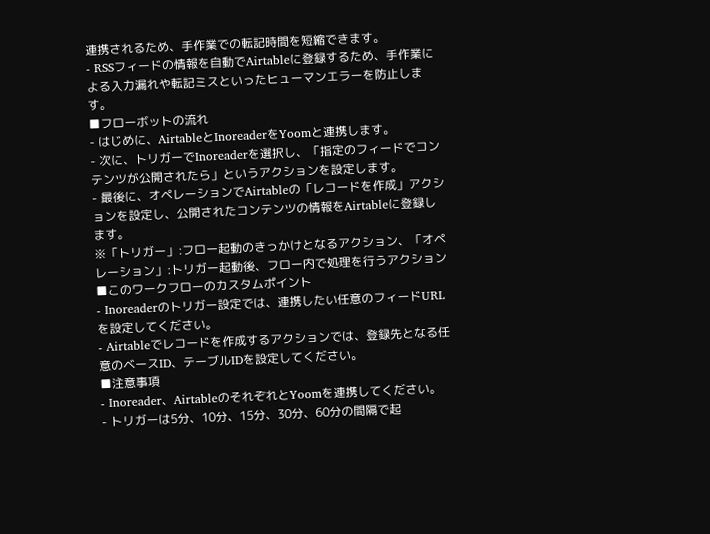連携されるため、手作業での転記時間を短縮できます。
- RSSフィードの情報を自動でAirtableに登録するため、手作業による入力漏れや転記ミスといったヒューマンエラーを防止します。
■フローボットの流れ
- はじめに、AirtableとInoreaderをYoomと連携します。
- 次に、トリガーでInoreaderを選択し、「指定のフィードでコンテンツが公開されたら」というアクションを設定します。
- 最後に、オペレーションでAirtableの「レコードを作成」アクションを設定し、公開されたコンテンツの情報をAirtableに登録します。
※「トリガー」:フロー起動のきっかけとなるアクション、「オペレーション」:トリガー起動後、フロー内で処理を行うアクション
■このワークフローのカスタムポイント
- Inoreaderのトリガー設定では、連携したい任意のフィードURLを設定してください。
- Airtableでレコードを作成するアクションでは、登録先となる任意のベースID、テーブルIDを設定してください。
■注意事項
- Inoreader、AirtableのそれぞれとYoomを連携してください。
- トリガーは5分、10分、15分、30分、60分の間隔で起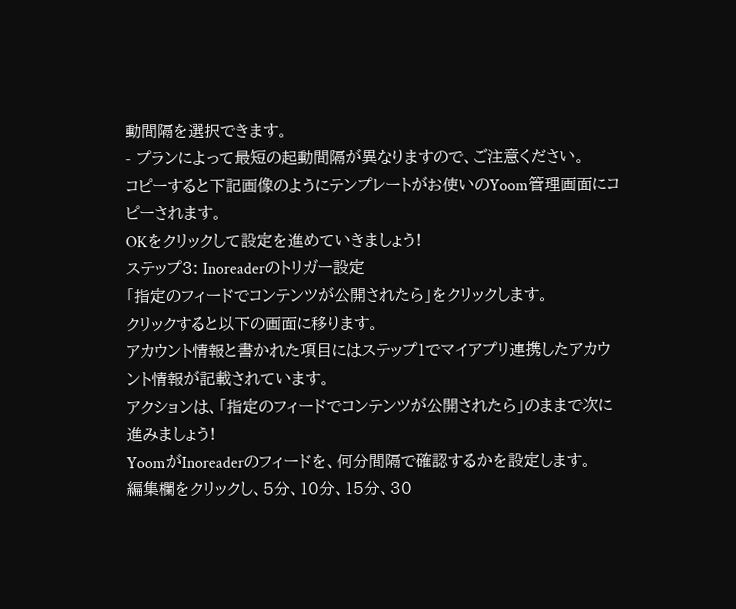動間隔を選択できます。
- プランによって最短の起動間隔が異なりますので、ご注意ください。
コピーすると下記画像のようにテンプレートがお使いのYoom管理画面にコピーされます。
OKをクリックして設定を進めていきましょう!
ステップ3: Inoreaderのトリガー設定
「指定のフィードでコンテンツが公開されたら」をクリックします。
クリックすると以下の画面に移ります。
アカウント情報と書かれた項目にはステップ1でマイアプリ連携したアカウント情報が記載されています。
アクションは、「指定のフィードでコンテンツが公開されたら」のままで次に進みましょう!
YoomがInoreaderのフィードを、何分間隔で確認するかを設定します。
編集欄をクリックし、5分、10分、15分、30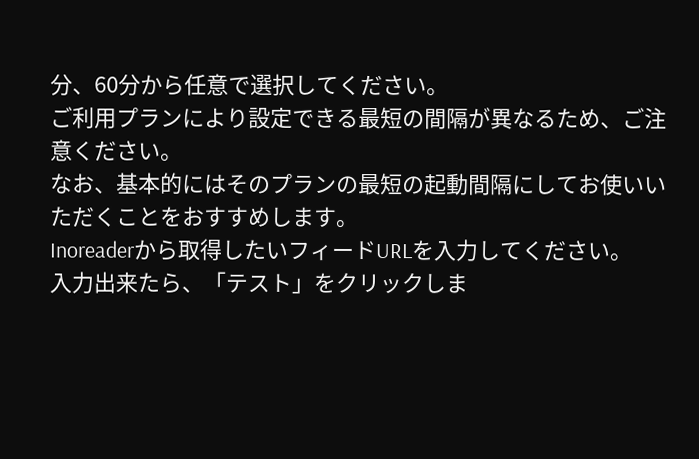分、60分から任意で選択してください。
ご利用プランにより設定できる最短の間隔が異なるため、ご注意ください。
なお、基本的にはそのプランの最短の起動間隔にしてお使いいただくことをおすすめします。
Inoreaderから取得したいフィードURLを入力してください。
入力出来たら、「テスト」をクリックしま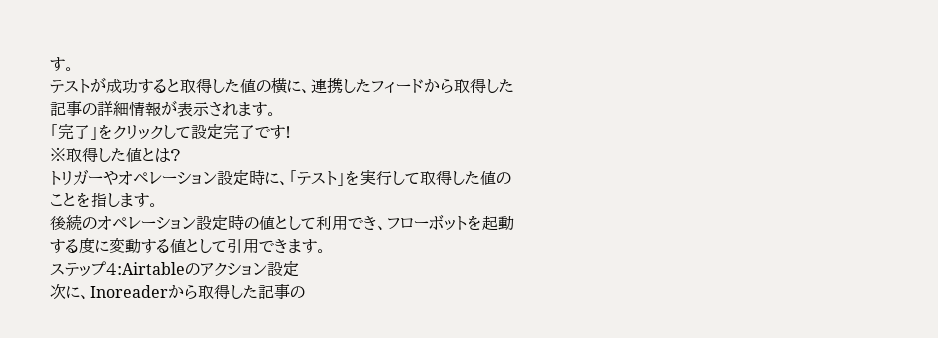す。
テストが成功すると取得した値の横に、連携したフィードから取得した記事の詳細情報が表示されます。
「完了」をクリックして設定完了です!
※取得した値とは?
トリガーやオペレーション設定時に、「テスト」を実行して取得した値のことを指します。
後続のオペレーション設定時の値として利用でき、フローボットを起動する度に変動する値として引用できます。
ステップ4:Airtableのアクション設定
次に、Inoreaderから取得した記事の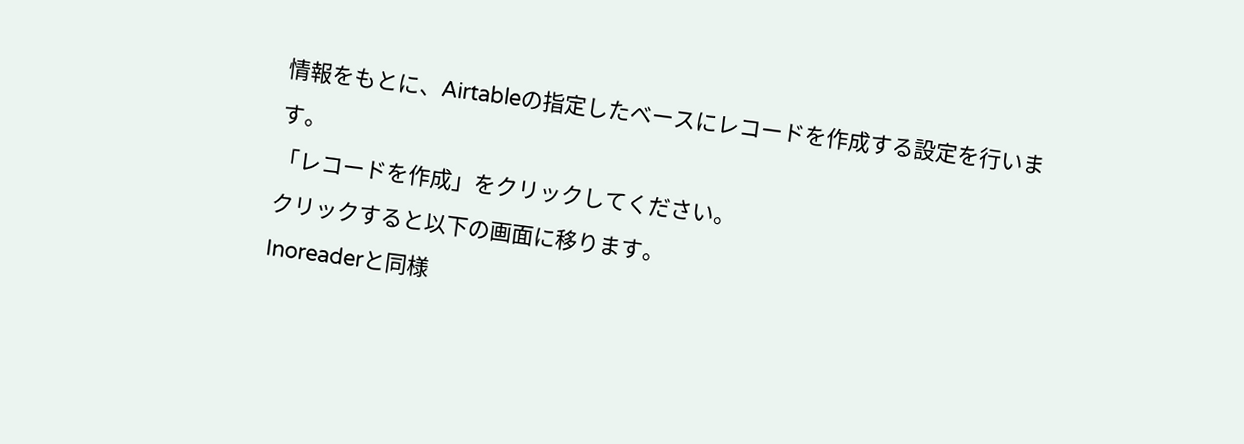情報をもとに、Airtableの指定したベースにレコードを作成する設定を行います。
「レコードを作成」をクリックしてください。
クリックすると以下の画面に移ります。
Inoreaderと同様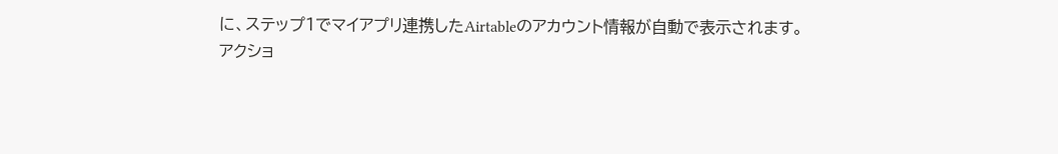に、ステップ1でマイアプリ連携したAirtableのアカウント情報が自動で表示されます。
アクショ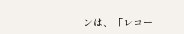ンは、「レコー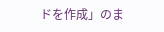ドを作成」のま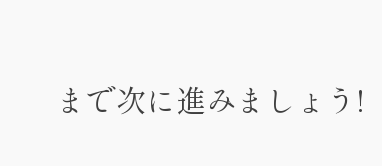まで次に進みましょう!